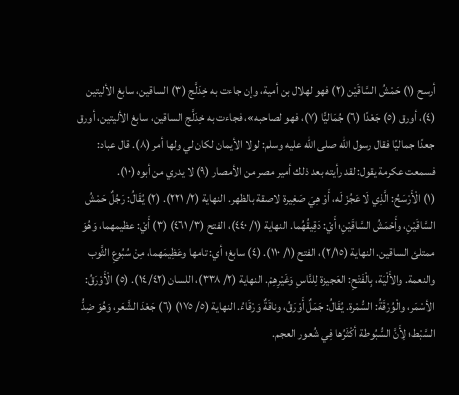أرسح (١) حَمْشُ السَّاقَيْن (٢) فهو لهلال بن أمية، وإن جاءت به خِدَلَّج (٣) الساقين، سابغ الأليتين (٤)، أورق (٥) جَعْدًا (٦) جُمَاليًّا (٧)، فهو لصاحبه»، فجاءت به خِدَلَّج الساقين، سابغ الأليتين، أورق جعدًا جماليًا فقال رسول الله صلى الله عليه وسلم: لولا الأيمان لكان لي ولها أمر (٨). قال عباد: فسمعت عكرمة يقول: لقد رأيته بعد ذلك أمير مصر من الأمصار (٩) لا يدري من أبوه (١٠).
(١) الْأَرْسَحُ: الَّذِي لَا عَجُزَ لَه، أَوْ هِيَ صَغِيرة لاصقة بالظهر. النهاية (٢/ ٢٢١). (٢) يُقَالُ: رَجُلٌ حَمْشُ السَّاقَيْنِ، وأَحْمَشُ السَّاقَيْنِ؛ أَيْ: دَقِيقُهُما. النهاية (١/ ٤٤٠)، الفتح (٣/ ٤٦١) (٣) أَيْ: عظيمهما، وَهُوَ ممتلئ الساقين. النهاية (٢/١٥)، الفتح (١/ ١١٠). (٤) سابغ؛ أي: تامها وعَظِيمَهما، مِنْ سُبُوعِ الثَّوب والنعمة. والأَلْيَة، بِالْفَتْحِ: العَجيزة لِلنَّاسِ وَغَيْرِهِمْ. النهاية (٢/ ٣٣٨)، اللسان (١٤/٤٢). (٥) الْأَوْرَقُ: الأسْمَر، والْوُرْقَةُ: السُّمْرة. يُقَالُ: جَمَلٌ أَوْرَقُ، وناقَةٌ وَرْقَاءُ. النهاية (٥/ ١٧٥) (٦) جَعْدَ الشَّعَر، وَهُوَ ضِدُّ السَّبْط؛ لِأَنَّ السُّبُوطة أكْثَرُها فِي شُعور العجم.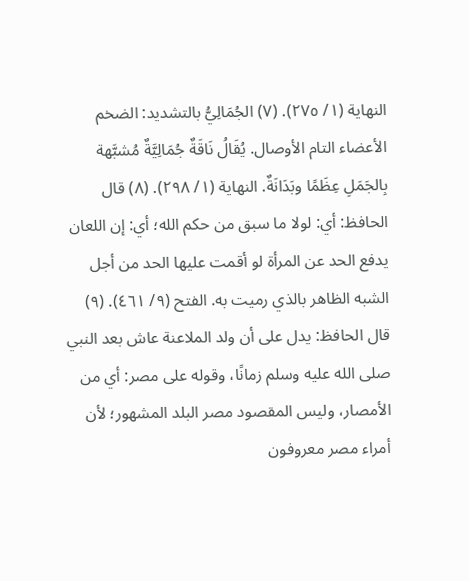النهاية (١/ ٢٧٥). (٧) الجُمَالِيُّ بالتشديد: الضخم الأعضاء التام الأوصال. يُقَالُ نَاقَةٌ جُمَالِيَّةٌ مُشبَّهة بِالجَمَلِ عِظَمًا وبَدَانَةٌ. النهاية (١/ ٢٩٨). (٨) قال الحافظ: أي: لولا ما سبق من حكم الله؛ أي: إن اللعان يدفع الحد عن المرأة لو أقمت عليها الحد من أجل الشبه الظاهر بالذي رميت به. الفتح (٩/ ٤٦١). (٩) قال الحافظ: يدل على أن ولد الملاعنة عاش بعد النبي صلى الله عليه وسلم زمانًا، وقوله على مصر: أي من الأمصار، وليس المقصود مصر البلد المشهور؛ لأن أمراء مصر معروفون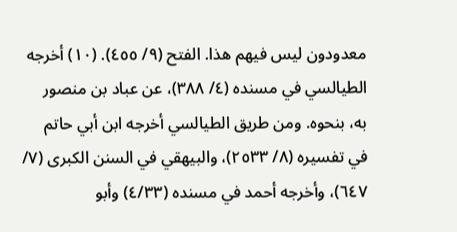معدودون ليس فيهم هذا. الفتح (٩/ ٤٥٥). (١٠) أخرجه الطيالسي في مسنده (٤/ ٣٨٨)، عن عباد بن منصور به، بنحوه. ومن طريق الطيالسي أخرجه ابن أبي حاتم في تفسيره (٨/ ٢٥٣٣)، والبيهقي في السنن الكبرى (٧/ ٦٤٧)، وأخرجه أحمد في مسنده (٤/٣٣) وأبو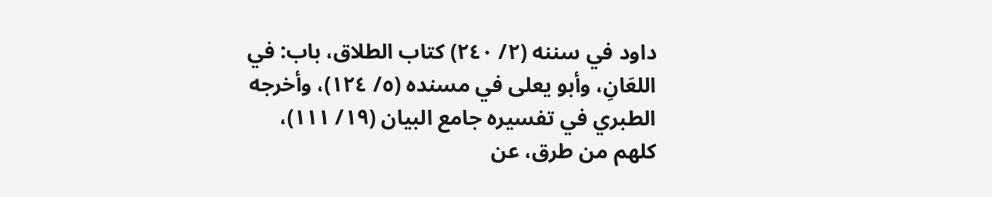داود في سننه (٢/ ٢٤٠) كتاب الطلاق، باب: في اللعَانِ، وأبو يعلى في مسنده (٥/ ١٢٤)، وأخرجه الطبري في تفسيره جامع البيان (١٩/ ١١١)، كلهم من طرق، عن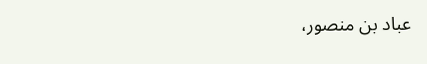عباد بن منصور،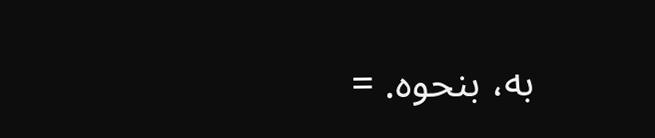به، بنحوه. =